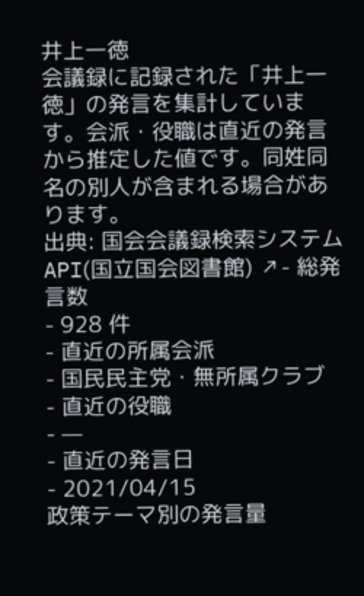井上一徳
会議録に記録された「井上一徳」の発言を集計しています。会派・役職は直近の発言から推定した値です。同姓同名の別人が含まれる場合があります。
出典: 国会会議録検索システム API(国立国会図書館) ↗- 総発言数
- 928 件
- 直近の所属会派
- 国民民主党・無所属クラブ
- 直近の役職
- —
- 直近の発言日
- 2021/04/15
政策テーマ別の発言量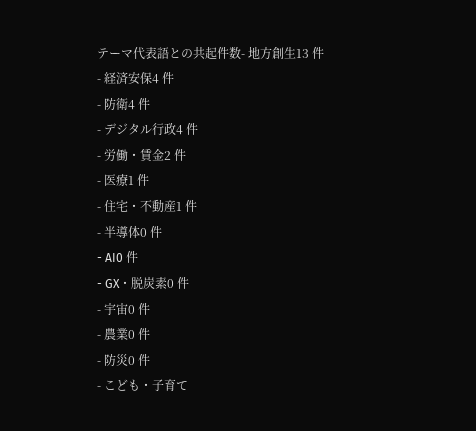テーマ代表語との共起件数- 地方創生13 件
- 経済安保4 件
- 防衛4 件
- デジタル行政4 件
- 労働・賃金2 件
- 医療1 件
- 住宅・不動産1 件
- 半導体0 件
- AI0 件
- GX・脱炭素0 件
- 宇宙0 件
- 農業0 件
- 防災0 件
- こども・子育て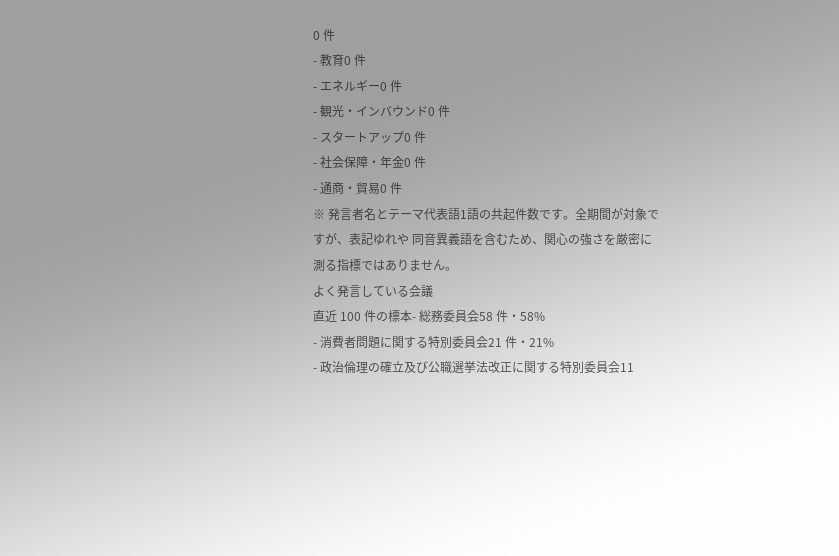0 件
- 教育0 件
- エネルギー0 件
- 観光・インバウンド0 件
- スタートアップ0 件
- 社会保障・年金0 件
- 通商・貿易0 件
※ 発言者名とテーマ代表語1語の共起件数です。全期間が対象ですが、表記ゆれや 同音異義語を含むため、関心の強さを厳密に測る指標ではありません。
よく発言している会議
直近 100 件の標本- 総務委員会58 件・58%
- 消費者問題に関する特別委員会21 件・21%
- 政治倫理の確立及び公職選挙法改正に関する特別委員会11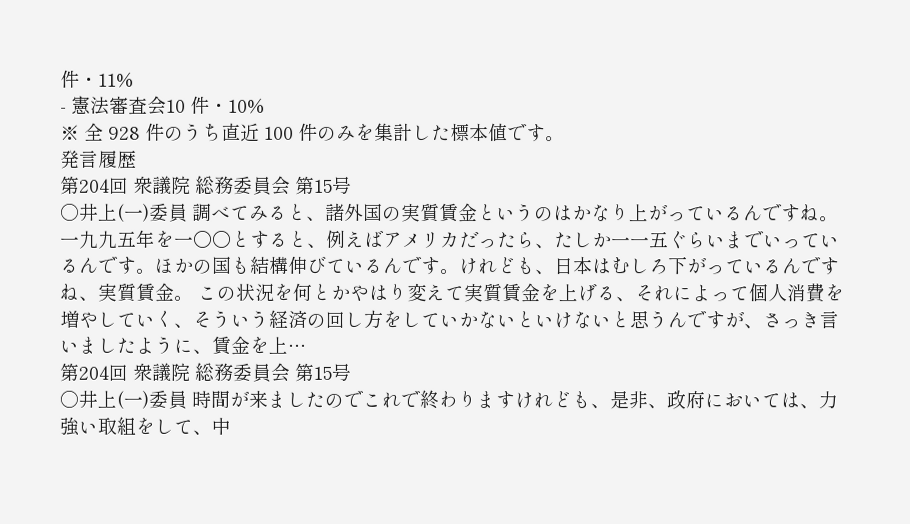件・11%
- 憲法審査会10 件・10%
※ 全 928 件のうち直近 100 件のみを集計した標本値です。
発言履歴
第204回 衆議院 総務委員会 第15号
○井上(一)委員 調べてみると、諸外国の実質賃金というのはかなり上がっているんですね。一九九五年を一〇〇とすると、例えばアメリカだったら、たしか一一五ぐらいまでいっているんです。ほかの国も結構伸びているんです。けれども、日本はむしろ下がっているんですね、実質賃金。 この状況を何とかやはり変えて実質賃金を上げる、それによって個人消費を増やしていく、そういう経済の回し方をしていかないといけないと思うんですが、さっき言いましたように、賃金を上…
第204回 衆議院 総務委員会 第15号
○井上(一)委員 時間が来ましたのでこれで終わりますけれども、是非、政府においては、力強い取組をして、中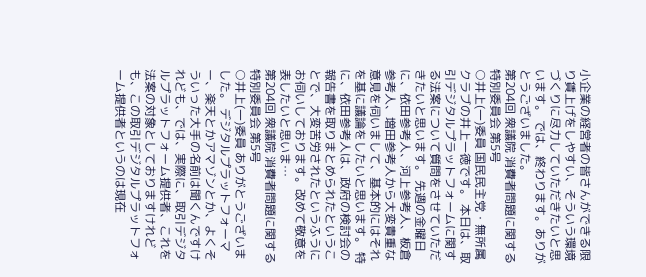小企業の経営者の皆さんができる限り賃上げをしやすい、そういう環境づくりに尽力していただきたいと思います。 では、終わります。ありがとうございました。
第204回 衆議院 消費者問題に関する特別委員会 第5号
○井上(一)委員 国民民主党・無所属クラブの井上一徳です。 本日は、取引デジタルプラットフォームに関する法案について質問をさせていただきたいと思います。 先週の金曜日に、依田参考人、河上参考人、板倉参考人、増田参考人から大変貴重な意見を伺いまして、基本的にはそれを基に議論をしたいと思います。 特に、依田参考人は、政府の検討会の報告書を取りまとめられたということで、大変苦労されたというふうにお伺いしております。改めて敬意を表したいと思いま…
第204回 衆議院 消費者問題に関する特別委員会 第5号
○井上(一)委員 ありがとうございました。 デジタルプラットフォーマー、楽天とかアマゾンとか、よくそういった大手の名前は聞くんですけれども、では、実際に、取引デジタルプラットフォーム提供者、これを法案の対象としておりますけれども、この取引デジタルプラットフォーム提供者というのは現在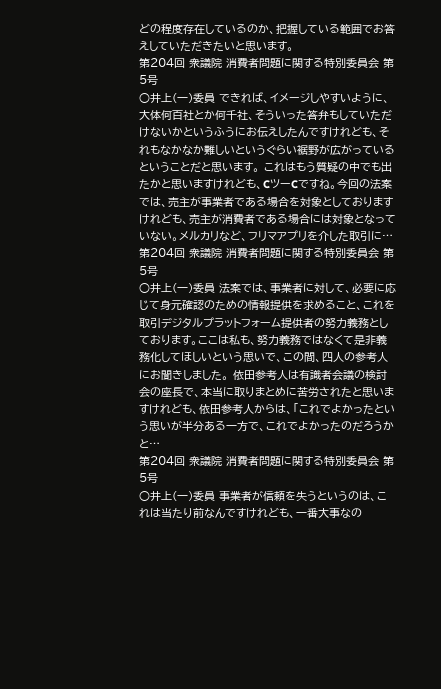どの程度存在しているのか、把握している範囲でお答えしていただきたいと思います。
第204回 衆議院 消費者問題に関する特別委員会 第5号
○井上(一)委員 できれば、イメージしやすいように、大体何百社とか何千社、そういった答弁もしていただけないかというふうにお伝えしたんですけれども、それもなかなか難しいというぐらい裾野が広がっているということだと思います。 これはもう質疑の中でも出たかと思いますけれども、CツーCですね。今回の法案では、売主が事業者である場合を対象としておりますけれども、売主が消費者である場合には対象となっていない。メルカリなど、フリマアプリを介した取引に…
第204回 衆議院 消費者問題に関する特別委員会 第5号
○井上(一)委員 法案では、事業者に対して、必要に応じて身元確認のための情報提供を求めること、これを取引デジタルプラットフォーム提供者の努力義務としております。ここは私も、努力義務ではなくて是非義務化してほしいという思いで、この間、四人の参考人にお聞きしました。 依田参考人は有識者会議の検討会の座長で、本当に取りまとめに苦労されたと思いますけれども、依田参考人からは、「これでよかったという思いが半分ある一方で、これでよかったのだろうかと…
第204回 衆議院 消費者問題に関する特別委員会 第5号
○井上(一)委員 事業者が信頼を失うというのは、これは当たり前なんですけれども、一番大事なの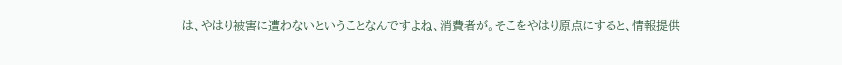は、やはり被害に遭わないということなんですよね、消費者が。そこをやはり原点にすると、情報提供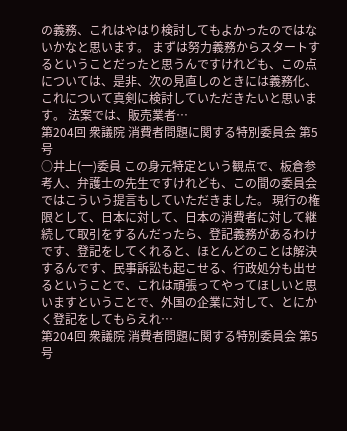の義務、これはやはり検討してもよかったのではないかなと思います。 まずは努力義務からスタートするということだったと思うんですけれども、この点については、是非、次の見直しのときには義務化、これについて真剣に検討していただきたいと思います。 法案では、販売業者…
第204回 衆議院 消費者問題に関する特別委員会 第5号
○井上(一)委員 この身元特定という観点で、板倉参考人、弁護士の先生ですけれども、この間の委員会ではこういう提言もしていただきました。 現行の権限として、日本に対して、日本の消費者に対して継続して取引をするんだったら、登記義務があるわけです、登記をしてくれると、ほとんどのことは解決するんです、民事訴訟も起こせる、行政処分も出せるということで、これは頑張ってやってほしいと思いますということで、外国の企業に対して、とにかく登記をしてもらえれ…
第204回 衆議院 消費者問題に関する特別委員会 第5号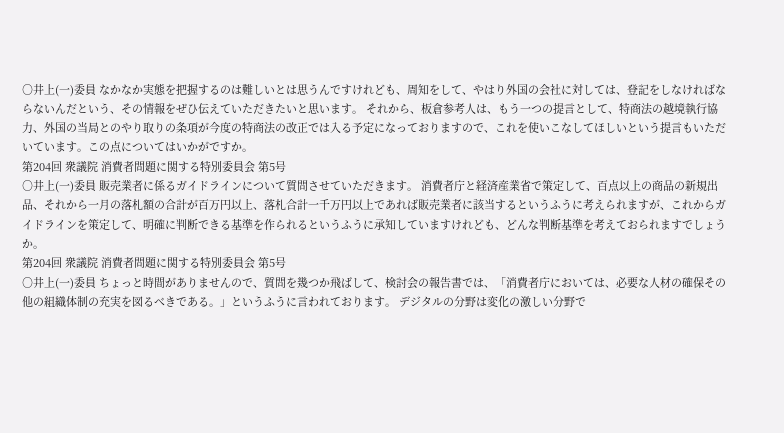○井上(一)委員 なかなか実態を把握するのは難しいとは思うんですけれども、周知をして、やはり外国の会社に対しては、登記をしなければならないんだという、その情報をぜひ伝えていただきたいと思います。 それから、板倉参考人は、もう一つの提言として、特商法の越境執行協力、外国の当局とのやり取りの条項が今度の特商法の改正では入る予定になっておりますので、これを使いこなしてほしいという提言もいただいています。この点についてはいかがですか。
第204回 衆議院 消費者問題に関する特別委員会 第5号
○井上(一)委員 販売業者に係るガイドラインについて質問させていただきます。 消費者庁と経済産業省で策定して、百点以上の商品の新規出品、それから一月の落札額の合計が百万円以上、落札合計一千万円以上であれば販売業者に該当するというふうに考えられますが、これからガイドラインを策定して、明確に判断できる基準を作られるというふうに承知していますけれども、どんな判断基準を考えておられますでしょうか。
第204回 衆議院 消費者問題に関する特別委員会 第5号
○井上(一)委員 ちょっと時間がありませんので、質問を幾つか飛ばして、検討会の報告書では、「消費者庁においては、必要な人材の確保その他の組織体制の充実を図るべきである。」というふうに言われております。 デジタルの分野は変化の激しい分野で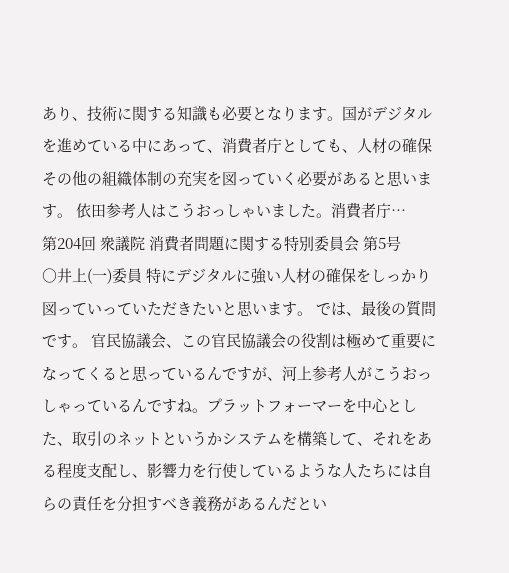あり、技術に関する知識も必要となります。国がデジタルを進めている中にあって、消費者庁としても、人材の確保その他の組織体制の充実を図っていく必要があると思います。 依田参考人はこうおっしゃいました。消費者庁…
第204回 衆議院 消費者問題に関する特別委員会 第5号
○井上(一)委員 特にデジタルに強い人材の確保をしっかり図っていっていただきたいと思います。 では、最後の質問です。 官民協議会、この官民協議会の役割は極めて重要になってくると思っているんですが、河上参考人がこうおっしゃっているんですね。プラットフォーマーを中心とした、取引のネットというかシステムを構築して、それをある程度支配し、影響力を行使しているような人たちには自らの責任を分担すべき義務があるんだとい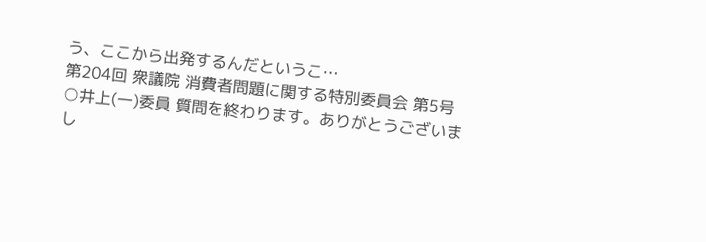う、ここから出発するんだというこ…
第204回 衆議院 消費者問題に関する特別委員会 第5号
○井上(一)委員 質問を終わります。ありがとうございまし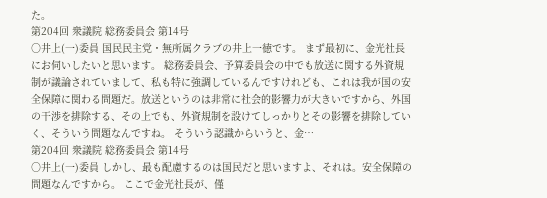た。
第204回 衆議院 総務委員会 第14号
○井上(一)委員 国民民主党・無所属クラブの井上一徳です。 まず最初に、金光社長にお伺いしたいと思います。 総務委員会、予算委員会の中でも放送に関する外資規制が議論されていまして、私も特に強調しているんですけれども、これは我が国の安全保障に関わる問題だ。放送というのは非常に社会的影響力が大きいですから、外国の干渉を排除する、その上でも、外資規制を設けてしっかりとその影響を排除していく、そういう問題なんですね。 そういう認識からいうと、金…
第204回 衆議院 総務委員会 第14号
○井上(一)委員 しかし、最も配慮するのは国民だと思いますよ、それは。安全保障の問題なんですから。 ここで金光社長が、僅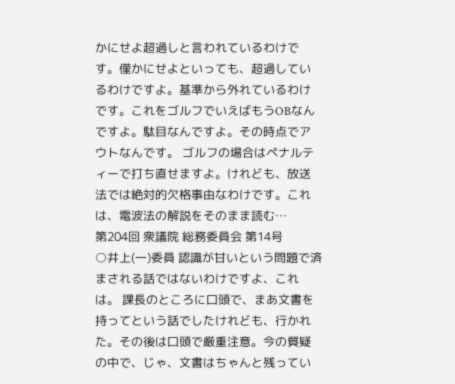かにせよ超過しと言われているわけです。僅かにせよといっても、超過しているわけですよ。基準から外れているわけです。これをゴルフでいえばもうOBなんですよ。駄目なんですよ。その時点でアウトなんです。 ゴルフの場合はペナルティーで打ち直せますよ。けれども、放送法では絶対的欠格事由なわけです。これは、電波法の解説をそのまま読む…
第204回 衆議院 総務委員会 第14号
○井上(一)委員 認識が甘いという問題で済まされる話ではないわけですよ、これは。 課長のところに口頭で、まあ文書を持ってという話でしたけれども、行かれた。その後は口頭で厳重注意。今の質疑の中で、じゃ、文書はちゃんと残ってい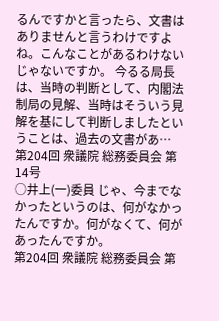るんですかと言ったら、文書はありませんと言うわけですよね。こんなことがあるわけないじゃないですか。 今るる局長は、当時の判断として、内閣法制局の見解、当時はそういう見解を基にして判断しましたということは、過去の文書があ…
第204回 衆議院 総務委員会 第14号
○井上(一)委員 じゃ、今までなかったというのは、何がなかったんですか。何がなくて、何があったんですか。
第204回 衆議院 総務委員会 第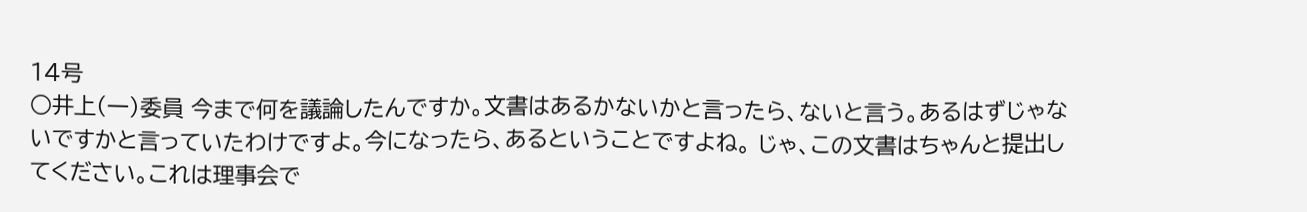14号
○井上(一)委員 今まで何を議論したんですか。文書はあるかないかと言ったら、ないと言う。あるはずじゃないですかと言っていたわけですよ。今になったら、あるということですよね。 じゃ、この文書はちゃんと提出してください。これは理事会で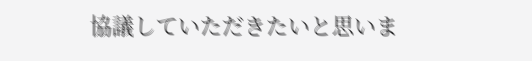協議していただきたいと思いま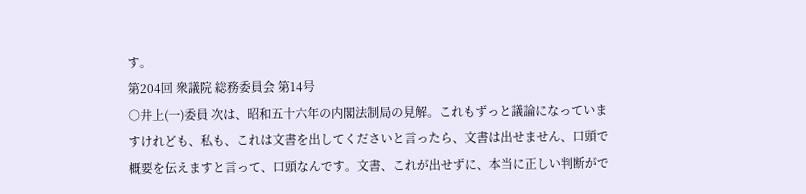す。
第204回 衆議院 総務委員会 第14号
○井上(一)委員 次は、昭和五十六年の内閣法制局の見解。これもずっと議論になっていますけれども、私も、これは文書を出してくださいと言ったら、文書は出せません、口頭で概要を伝えますと言って、口頭なんです。文書、これが出せずに、本当に正しい判断がで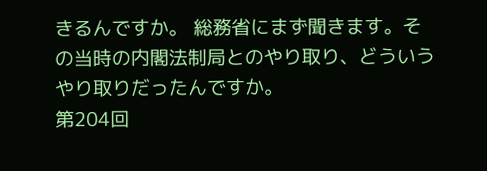きるんですか。 総務省にまず聞きます。その当時の内閣法制局とのやり取り、どういうやり取りだったんですか。
第204回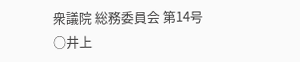衆議院 総務委員会 第14号
○井上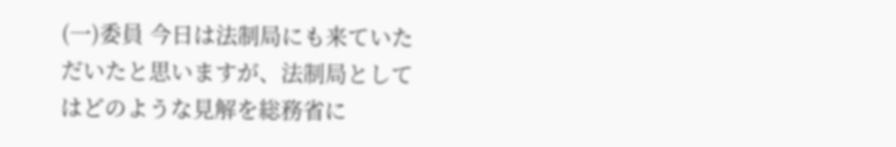(一)委員 今日は法制局にも来ていただいたと思いますが、法制局としてはどのような見解を総務省に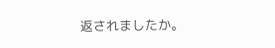返されましたか。